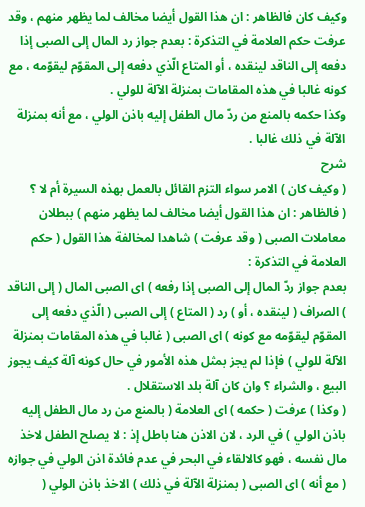وكيف كان فالظاهر : ان هذا القول أيضا مخالف لما يظهر منهم ، وقد عرفت حكم العلامة في التذكرة : بعدم جواز رد المال إلى الصبى إذا دفعه إلى الناقد لينقده ، أو المتاع الّذي دفعه إلى المقوّم ليقوّمه ، مع كونه غالبا في هذه المقامات بمنزلة الآلة للولي .
وكذا حكمه بالمنع من ردّ مال الطفل إليه باذن الولي ، مع أنه بمنزلة الآلة في ذلك غالبا .
شرح
( وكيف كان ) الامر سواء التزم القائل بالعمل بهذه السيرة أم لا ؟
( فالظاهر : ان هذا القول أيضا مخالف لما يظهر منهم ) ببطلان معاملات الصبى ( وقد عرفت ) شاهدا لمخالفة هذا القول ( حكم العلامة في التذكرة :
بعدم جواز ردّ المال إلى الصبى إذا رفعه ) اى الصبى المال ( إلى الناقد ) الصراف ( لينقده ، أو ) رد ( المتاع ) إلى الصبى ( الّذي دفعه إلى المقوّم ليقوّمه مع كونه ) اى الصبى ( غالبا في هذه المقامات بمنزلة الآلة للولي ) فإذا لم يجز بمثل هذه الأمور في حال كونه آلة كيف يجوز البيع ، والشراء ؟ وان كان آلة بلد الاستقلال .
( وكذا ) عرفت ( حكمه ) اى العلامة ( بالمنع من رد مال الطفل إليه باذن الولي ) في الرد ، لان الاذن هنا باطل إذ : لا يصلح الطفل لاخذ مال نفسه ، فهو كالالقاء في البحر في عدم فائدة اذن الولي في جوازه ( مع أنه ) اى الصبى ( بمنزلة الآلة في ذلك ) الاخذ باذن الولي (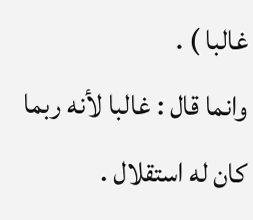غالبا ) .
وانما قال : غالبا لأنه ربما كان له استقلال .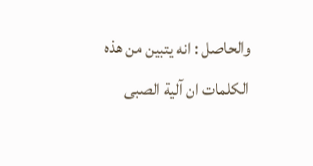والحاصل : انه يتبين من هذه الكلمات ان آلية الصبى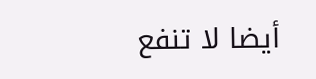أيضا لا تنفع